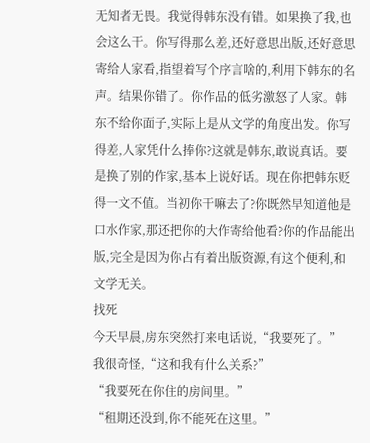无知者无畏。我觉得韩东没有错。如果换了我,也会这么干。你写得那么差,还好意思出版,还好意思寄给人家看,指望着写个序言啥的,利用下韩东的名声。结果你错了。你作品的低劣激怒了人家。韩东不给你面子,实际上是从文学的角度出发。你写得差,人家凭什么捧你?这就是韩东,敢说真话。要是换了别的作家,基本上说好话。现在你把韩东贬得一文不值。当初你干嘛去了?你既然早知道他是口水作家,那还把你的大作寄给他看?你的作品能出版,完全是因为你占有着出版资源,有这个便利,和文学无关。
找死
今天早晨,房东突然打来电话说,“我要死了。”
我很奇怪,“这和我有什么关系?”
“我要死在你住的房间里。”
“租期还没到,你不能死在这里。”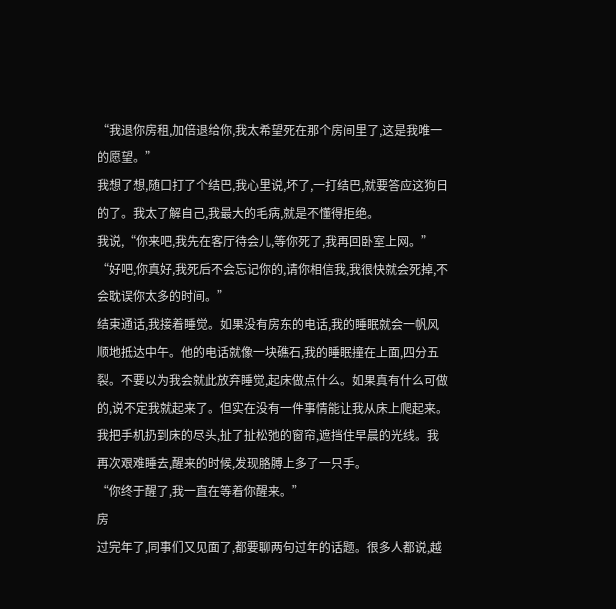“我退你房租,加倍退给你,我太希望死在那个房间里了,这是我唯一的愿望。”
我想了想,随口打了个结巴,我心里说,坏了,一打结巴,就要答应这狗日的了。我太了解自己,我最大的毛病,就是不懂得拒绝。
我说,“你来吧,我先在客厅待会儿,等你死了,我再回卧室上网。”
“好吧,你真好,我死后不会忘记你的,请你相信我,我很快就会死掉,不会耽误你太多的时间。”
结束通话,我接着睡觉。如果没有房东的电话,我的睡眠就会一帆风顺地抵达中午。他的电话就像一块礁石,我的睡眠撞在上面,四分五裂。不要以为我会就此放弃睡觉,起床做点什么。如果真有什么可做的,说不定我就起来了。但实在没有一件事情能让我从床上爬起来。我把手机扔到床的尽头,扯了扯松弛的窗帘,遮挡住早晨的光线。我再次艰难睡去,醒来的时候,发现胳膊上多了一只手。
“你终于醒了,我一直在等着你醒来。”
房
过完年了,同事们又见面了,都要聊两句过年的话题。很多人都说,越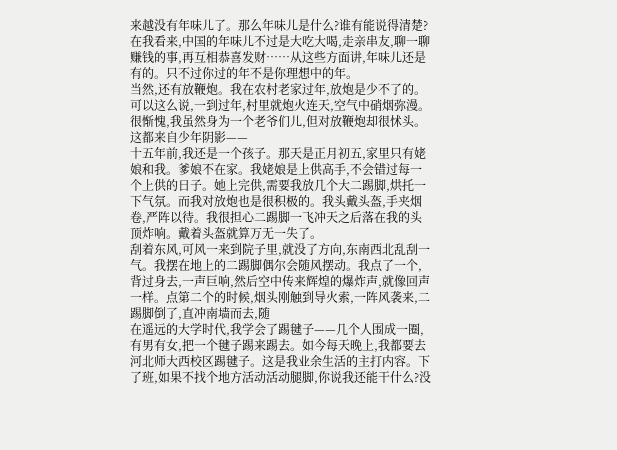来越没有年味儿了。那么年味儿是什么?谁有能说得清楚?在我看来,中国的年味儿不过是大吃大喝,走亲串友,聊一聊赚钱的事,再互相恭喜发财……从这些方面讲,年味儿还是有的。只不过你过的年不是你理想中的年。
当然,还有放鞭炮。我在农村老家过年,放炮是少不了的。可以这么说,一到过年,村里就炮火连天,空气中硝烟弥漫。很惭愧,我虽然身为一个老爷们儿,但对放鞭炮却很怵头。这都来自少年阴影——
十五年前,我还是一个孩子。那天是正月初五,家里只有姥娘和我。爹娘不在家。我姥娘是上供高手,不会错过每一个上供的日子。她上完供,需要我放几个大二踢脚,烘托一下气氛。而我对放炮也是很积极的。我头戴头盔,手夹烟卷,严阵以待。我很担心二踢脚一飞冲天之后落在我的头顶炸响。戴着头盔就算万无一失了。
刮着东风,可风一来到院子里,就没了方向,东南西北乱刮一气。我摆在地上的二踢脚偶尔会随风摆动。我点了一个,背过身去,一声巨响,然后空中传来辉煌的爆炸声,就像回声一样。点第二个的时候,烟头刚触到导火索,一阵风袭来,二踢脚倒了,直冲南墙而去,随
在遥远的大学时代,我学会了踢毽子——几个人围成一圈,有男有女,把一个毽子踢来踢去。如今每天晚上,我都要去河北师大西校区踢毽子。这是我业余生活的主打内容。下了班,如果不找个地方活动活动腿脚,你说我还能干什么?没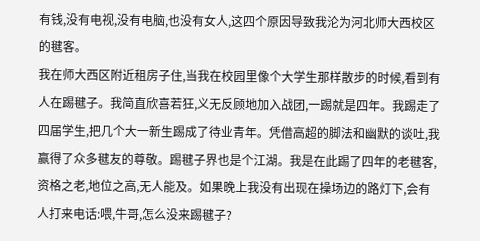有钱,没有电视,没有电脑,也没有女人,这四个原因导致我沦为河北师大西校区的毽客。
我在师大西区附近租房子住,当我在校园里像个大学生那样散步的时候,看到有人在踢毽子。我简直欣喜若狂,义无反顾地加入战团,一踢就是四年。我踢走了四届学生,把几个大一新生踢成了待业青年。凭借高超的脚法和幽默的谈吐,我赢得了众多毽友的尊敬。踢毽子界也是个江湖。我是在此踢了四年的老毽客,资格之老,地位之高,无人能及。如果晚上我没有出现在操场边的路灯下,会有人打来电话:喂,牛哥,怎么没来踢毽子?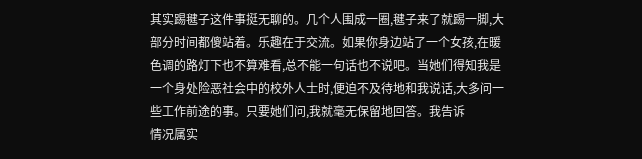其实踢毽子这件事挺无聊的。几个人围成一圈,毽子来了就踢一脚,大部分时间都傻站着。乐趣在于交流。如果你身边站了一个女孩,在暖色调的路灯下也不算难看,总不能一句话也不说吧。当她们得知我是一个身处险恶社会中的校外人士时,便迫不及待地和我说话,大多问一些工作前途的事。只要她们问,我就毫无保留地回答。我告诉
情况属实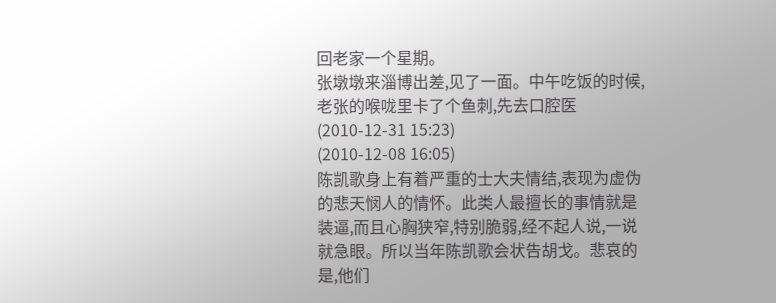回老家一个星期。
张墩墩来淄博出差,见了一面。中午吃饭的时候,老张的喉咙里卡了个鱼刺,先去口腔医
(2010-12-31 15:23)
(2010-12-08 16:05)
陈凯歌身上有着严重的士大夫情结,表现为虚伪的悲天悯人的情怀。此类人最擅长的事情就是装逼,而且心胸狭窄,特别脆弱,经不起人说,一说就急眼。所以当年陈凯歌会状告胡戈。悲哀的是,他们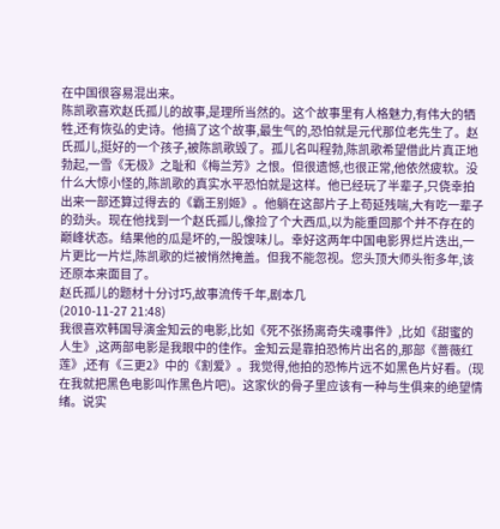在中国很容易混出来。
陈凯歌喜欢赵氏孤儿的故事,是理所当然的。这个故事里有人格魅力,有伟大的牺牲,还有恢弘的史诗。他搞了这个故事,最生气的,恐怕就是元代那位老先生了。赵氏孤儿,挺好的一个孩子,被陈凯歌毁了。孤儿名叫程勃,陈凯歌希望借此片真正地勃起,一雪《无极》之耻和《梅兰芳》之恨。但很遗憾,也很正常,他依然疲软。没什么大惊小怪的,陈凯歌的真实水平恐怕就是这样。他已经玩了半辈子,只侥幸拍出来一部还算过得去的《霸王别姬》。他躺在这部片子上苟延残喘,大有吃一辈子的劲头。现在他找到一个赵氏孤儿,像捡了个大西瓜,以为能重回那个并不存在的巅峰状态。结果他的瓜是坏的,一股馊味儿。幸好这两年中国电影界烂片迭出,一片更比一片烂,陈凯歌的烂被悄然掩盖。但我不能忽视。您头顶大师头衔多年,该还原本来面目了。
赵氏孤儿的题材十分讨巧,故事流传千年,剧本几
(2010-11-27 21:48)
我很喜欢韩国导演金知云的电影,比如《死不张扬离奇失魂事件》,比如《甜蜜的人生》,这两部电影是我眼中的佳作。金知云是靠拍恐怖片出名的,那部《蔷薇红莲》,还有《三更2》中的《割爱》。我觉得,他拍的恐怖片远不如黑色片好看。(现在我就把黑色电影叫作黑色片吧)。这家伙的骨子里应该有一种与生俱来的绝望情绪。说实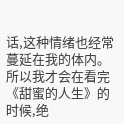话,这种情绪也经常蔓延在我的体内。所以我才会在看完《甜蜜的人生》的时候,绝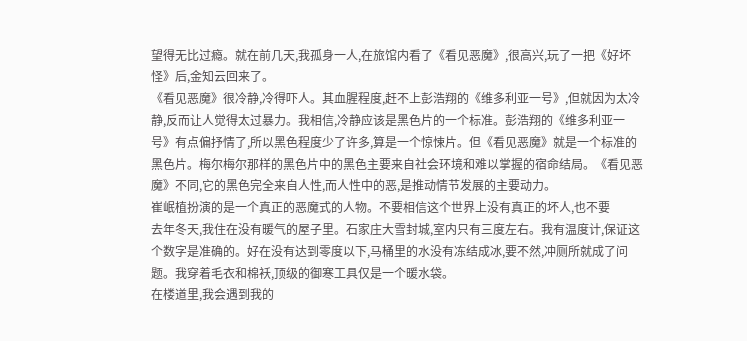望得无比过瘾。就在前几天,我孤身一人,在旅馆内看了《看见恶魔》,很高兴,玩了一把《好坏怪》后,金知云回来了。
《看见恶魔》很冷静,冷得吓人。其血腥程度,赶不上彭浩翔的《维多利亚一号》,但就因为太冷静,反而让人觉得太过暴力。我相信,冷静应该是黑色片的一个标准。彭浩翔的《维多利亚一号》有点偏抒情了,所以黑色程度少了许多,算是一个惊悚片。但《看见恶魔》就是一个标准的黑色片。梅尔梅尔那样的黑色片中的黑色主要来自社会环境和难以掌握的宿命结局。《看见恶魔》不同,它的黑色完全来自人性,而人性中的恶,是推动情节发展的主要动力。
崔岷植扮演的是一个真正的恶魔式的人物。不要相信这个世界上没有真正的坏人,也不要
去年冬天,我住在没有暖气的屋子里。石家庄大雪封城,室内只有三度左右。我有温度计,保证这个数字是准确的。好在没有达到零度以下,马桶里的水没有冻结成冰,要不然,冲厕所就成了问题。我穿着毛衣和棉袄,顶级的御寒工具仅是一个暖水袋。
在楼道里,我会遇到我的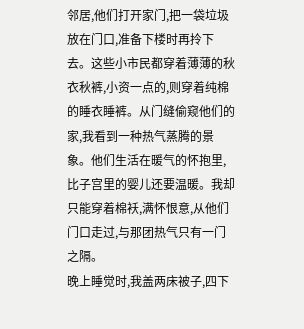邻居,他们打开家门,把一袋垃圾放在门口,准备下楼时再拎下去。这些小市民都穿着薄薄的秋衣秋裤,小资一点的,则穿着纯棉的睡衣睡裤。从门缝偷窥他们的家,我看到一种热气蒸腾的景象。他们生活在暖气的怀抱里,比子宫里的婴儿还要温暖。我却只能穿着棉袄,满怀恨意,从他们门口走过,与那团热气只有一门之隔。
晚上睡觉时,我盖两床被子,四下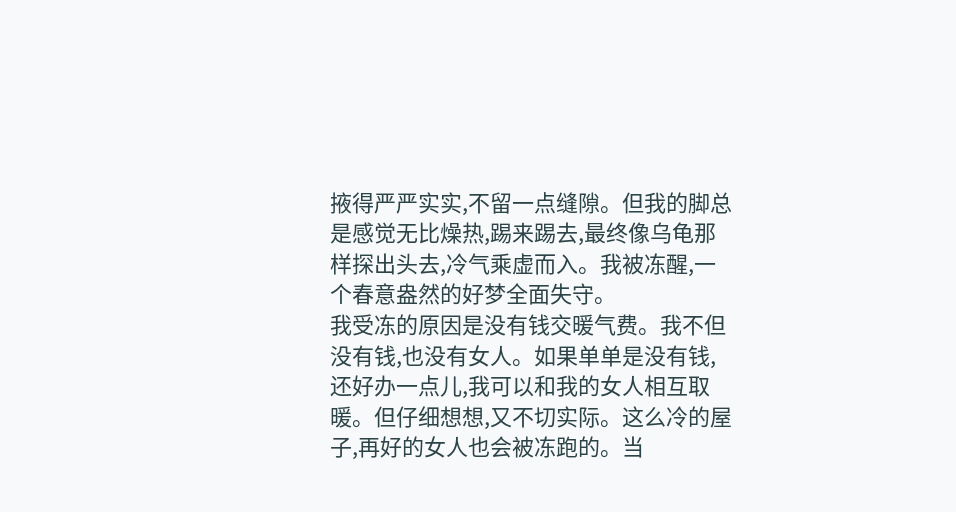掖得严严实实,不留一点缝隙。但我的脚总是感觉无比燥热,踢来踢去,最终像乌龟那样探出头去,冷气乘虚而入。我被冻醒,一个春意盎然的好梦全面失守。
我受冻的原因是没有钱交暖气费。我不但没有钱,也没有女人。如果单单是没有钱,还好办一点儿,我可以和我的女人相互取暖。但仔细想想,又不切实际。这么冷的屋子,再好的女人也会被冻跑的。当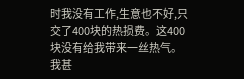时我没有工作,生意也不好,只交了400块的热损费。这400块没有给我带来一丝热气。我甚